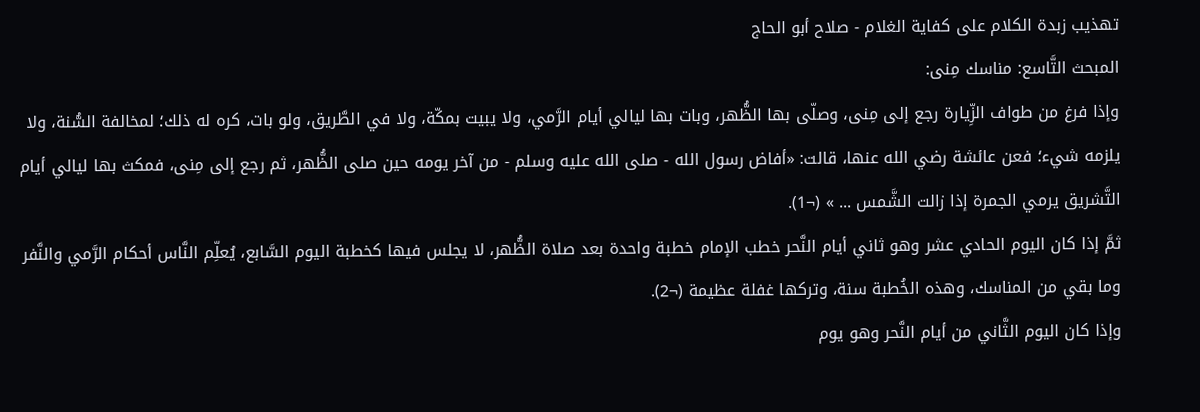تهذيب زبدة الكلام على كفاية الغلام - صلاح أبو الحاج
المبحث التَّاسع: مناسك مِنى:
وإذا فرغ من طواف الزِّيارة رجع إلى مِنى، وصلّى بها الظُّهر، وبات بها ليالي أيام الرَّمي، ولا يبيت بمكّة، ولا في الطَّريق، ولو بات، كره له ذلك؛ لمخالفة السُّنة، ولا يلزمه شيء؛ فعن عائشة رضي الله عنها، قالت: «أفاض رسول الله - صلى الله عليه وسلم - من آخر يومه حين صلى الظُّهر، ثم رجع إلى مِنى، فمكث بها ليالي أيام التَّشريق يرمي الجمرة إذا زالت الشَّمس ... » (¬1).
ثمَّ إذا كان اليوم الحادي عشر وهو ثاني أيام النَّحر خطب الإمام خطبة واحدة بعد صلاة الظُّهر، لا يجلس فيها كخطبة اليوم السَّابع، يُعلِّم النَّاس أحكام الرَّمي والنَّفر وما بقي من المناسك، وهذه الخُطبة سنة، وتركها غفلة عظيمة (¬2).
وإذا كان اليوم الثَّاني من أيام النَّحر وهو يوم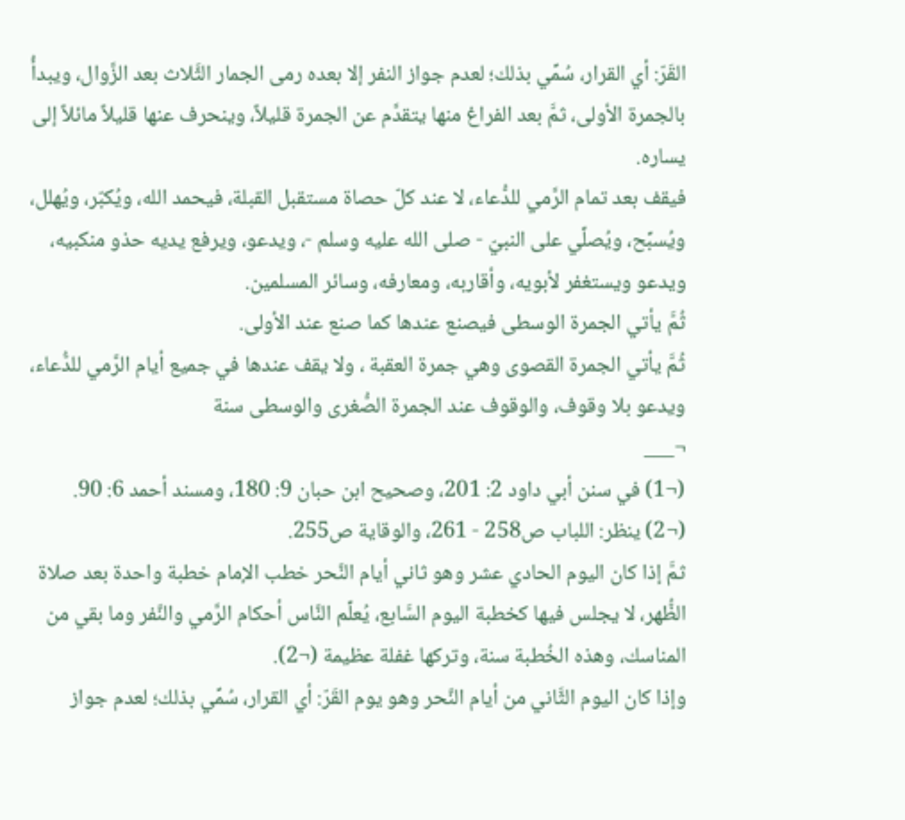القَرّ: أي القرار، سُمِّي بذلك؛ لعدم جواز النفر إلا بعده رمى الجمار الثَّلاث بعد الزَّوال، ويبدأُ بالجمرة الأولى، ثمَّ بعد الفراغ منها يتقدَّم عن الجمرة قليلاً، وينحرف عنها قليلاً مائلاً إلى يساره.
فيقف بعد تمام الرَّمي للدُّعاء، لا عند كلّ حصاة مستقبل القبلة، فيحمد الله، ويُكبّر، ويُهلل، ويُسبِّح، ويُصلِّي على النبيّ - صلى الله عليه وسلم -، ويدعو، ويرفع يديه حذو منكبيه، ويدعو ويستغفر لأبويه، وأقاربه، ومعارفه، وسائر المسلمين.
ثُمَّ يأتي الجمرة الوسطى فيصنع عندها كما صنع عند الأولى.
ثُمَّ يأتي الجمرة القصوى وهي جمرة العقبة ، ولا يقف عندها في جميع أيام الرَّمي للدُّعاء، ويدعو بلا وقوف، والوقوف عند الجمرة الصُّغرى والوسطى سنة
¬___
(¬1) في سنن أبي داود 2: 201، وصحيح ابن حبان 9: 180، ومسند أحمد 6: 90.
(¬2) ينظر: اللباب ص258 - 261، والوقاية ص255.
ثمَّ إذا كان اليوم الحادي عشر وهو ثاني أيام النَّحر خطب الإمام خطبة واحدة بعد صلاة الظُّهر، لا يجلس فيها كخطبة اليوم السَّابع، يُعلِّم النَّاس أحكام الرَّمي والنَّفر وما بقي من المناسك، وهذه الخُطبة سنة، وتركها غفلة عظيمة (¬2).
وإذا كان اليوم الثَّاني من أيام النَّحر وهو يوم القَرّ: أي القرار، سُمِّي بذلك؛ لعدم جواز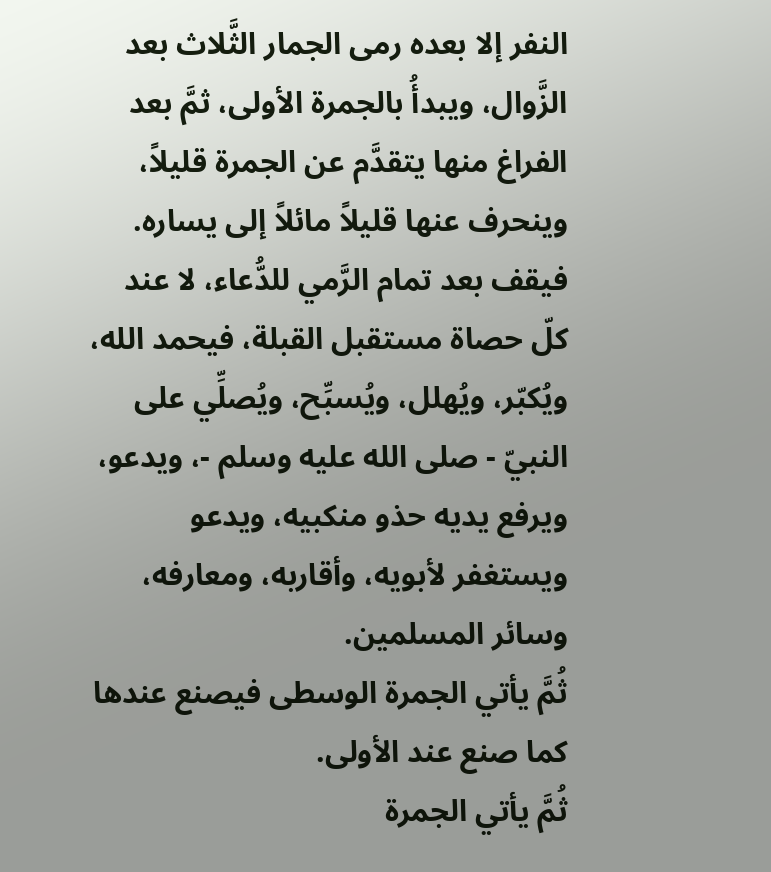النفر إلا بعده رمى الجمار الثَّلاث بعد الزَّوال، ويبدأُ بالجمرة الأولى، ثمَّ بعد الفراغ منها يتقدَّم عن الجمرة قليلاً، وينحرف عنها قليلاً مائلاً إلى يساره.
فيقف بعد تمام الرَّمي للدُّعاء، لا عند كلّ حصاة مستقبل القبلة، فيحمد الله، ويُكبّر، ويُهلل، ويُسبِّح، ويُصلِّي على النبيّ - صلى الله عليه وسلم -، ويدعو، ويرفع يديه حذو منكبيه، ويدعو ويستغفر لأبويه، وأقاربه، ومعارفه، وسائر المسلمين.
ثُمَّ يأتي الجمرة الوسطى فيصنع عندها كما صنع عند الأولى.
ثُمَّ يأتي الجمرة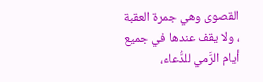القصوى وهي جمرة العقبة ، ولا يقف عندها في جميع أيام الرَّمي للدُّعاء،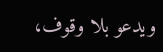ويدعو بلا وقوف،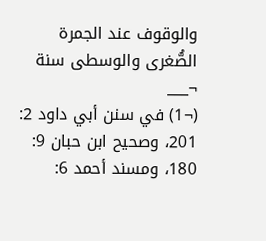والوقوف عند الجمرة الصُّغرى والوسطى سنة
¬___
(¬1) في سنن أبي داود 2: 201، وصحيح ابن حبان 9: 180، ومسند أحمد 6: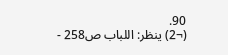90.
(¬2) ينظر: اللباب ص258 -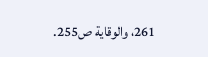261، والوقاية ص255.